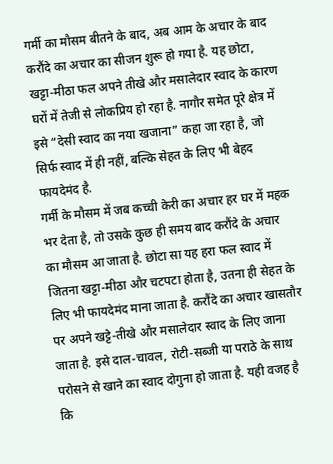गर्मी का मौसम बीतने के बाद, अब आम के अचार के बाद करौंदे का अचार का सीजन शुरू हो गया है. यह छोटा, खट्टा-मीठा फल अपने तीखे और मसालेदार स्वाद के कारण घरों में तेजी से लोकप्रिय हो रहा है. नागौर समेत पूरे क्षेत्र में इसे “देसी स्वाद का नया खजाना” कहा जा रहा है, जो सिर्फ स्वाद में ही नहीं, बल्कि सेहत के लिए भी बेहद फायदेमंद है.
गर्मी के मौसम में जब कच्ची केरी का अचार हर घर में महक भर देता है, तो उसके कुछ ही समय बाद करौंदे के अचार का मौसम आ जाता है. छोटा सा यह हरा फल स्वाद में जितना खट्टा-मीठा और चटपटा होता है, उतना ही सेहत के लिए भी फायदेमंद माना जाता है. करौंदे का अचार खासतौर पर अपने खट्टे-तीखे और मसालेदार स्वाद के लिए जाना जाता है. इसे दाल-चावल, रोटी-सब्जी या पराठे के साथ परोसने से खाने का स्वाद दोगुना हो जाता है. यही वजह है कि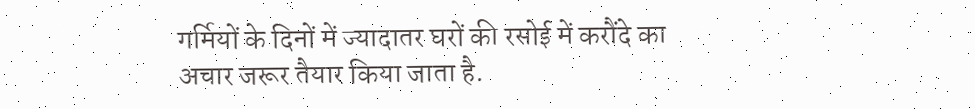गर्मियों के दिनों में ज्यादातर घरों की रसोई में करौंदे का अचार जरूर तैयार किया जाता है.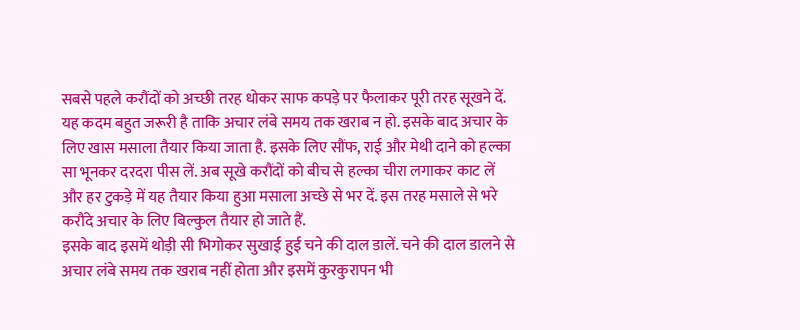सबसे पहले करौंदों को अच्छी तरह धोकर साफ कपड़े पर फैलाकर पूरी तरह सूखने दें. यह कदम बहुत जरूरी है ताकि अचार लंबे समय तक खराब न हो. इसके बाद अचार के लिए खास मसाला तैयार किया जाता है. इसके लिए सौंफ, राई और मेथी दाने को हल्का सा भूनकर दरदरा पीस लें. अब सूखे करौंदों को बीच से हल्का चीरा लगाकर काट लें और हर टुकड़े में यह तैयार किया हुआ मसाला अच्छे से भर दें. इस तरह मसाले से भरे करौंदे अचार के लिए बिल्कुल तैयार हो जाते हैं.
इसके बाद इसमें थोड़ी सी भिगोकर सुखाई हुई चने की दाल डालें. चने की दाल डालने से अचार लंबे समय तक खराब नहीं होता और इसमें कुरकुरापन भी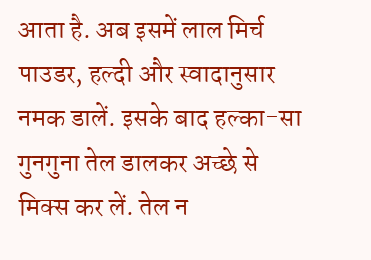आता है. अब इसमें लाल मिर्च पाउडर, हल्दी और स्वादानुसार नमक डालें. इसके बाद हल्का-सा गुनगुना तेल डालकर अच्छे से मिक्स कर लें. तेल न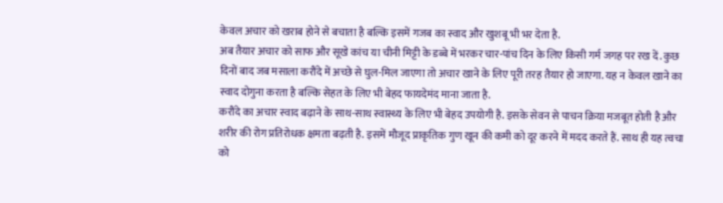केवल अचार को खराब होने से बचाता है बल्कि इसमें गजब का स्वाद और खुशबू भी भर देता है.
अब तैयार अचार को साफ और सूखे कांच या चीनी मिट्टी के डब्बे में भरकर चार-पांच दिन के लिए किसी गर्म जगह पर रख दें. कुछ दिनों बाद जब मसाला करौंदे में अच्छे से घुल-मिल जाएगा तो अचार खाने के लिए पूरी तरह तैयार हो जाएगा. यह न केवल खाने का स्वाद दोगुना करता है बल्कि सेहत के लिए भी बेहद फायदेमंद माना जाता है.
करौंदे का अचार स्वाद बढ़ाने के साथ-साथ स्वास्थ्य के लिए भी बेहद उपयोगी है. इसके सेवन से पाचन क्रिया मजबूत होती है और शरीर की रोग प्रतिरोधक क्षमता बढ़ती है. इसमें मौजूद प्राकृतिक गुण खून की कमी को दूर करने में मदद करते हैं. साथ ही यह त्वचा को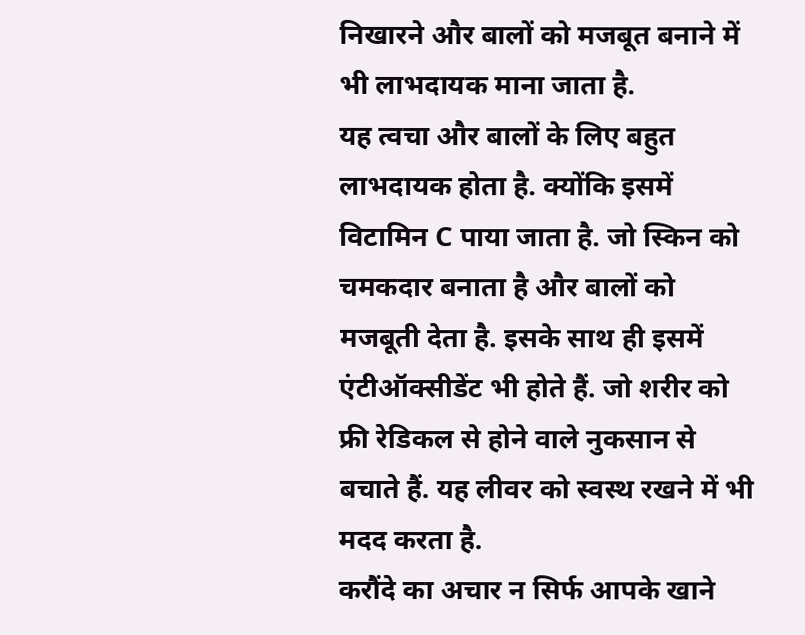निखारने और बालों को मजबूत बनाने में भी लाभदायक माना जाता है.
यह त्वचा और बालों के लिए बहुत लाभदायक होता है. क्योंकि इसमें विटामिन C पाया जाता है. जो स्किन को चमकदार बनाता है और बालों को मजबूती देता है. इसके साथ ही इसमें एंटीऑक्सीडेंट भी होते हैं. जो शरीर को फ्री रेडिकल से होने वाले नुकसान से बचाते हैं. यह लीवर को स्वस्थ रखने में भी मदद करता है.
करौंदे का अचार न सिर्फ आपके खाने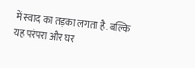में स्वाद का तड़का लगता है. बल्कि यह परंपरा और घर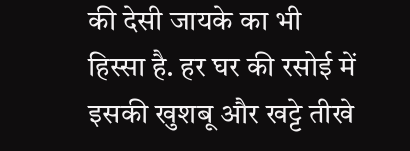की देसी जायके का भी हिस्सा है. हर घर की रसोई में इसकी खुशबू और खट्टे तीखे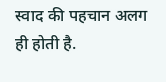स्वाद की पहचान अलग ही होती है.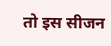तो इस सीजन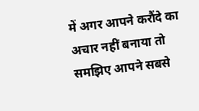में अगर आपने करौंदे का अचार नहीं बनाया तो समझिए आपने सबसे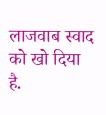लाजवाब स्वाद को खो दिया है.